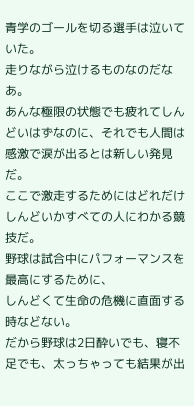青学のゴールを切る選手は泣いていた。
走りながら泣けるものなのだなあ。
あんな極限の状態でも疲れてしんどいはずなのに、それでも人間は
感激で涙が出るとは新しい発見だ。
ここで激走するためにはどれだけしんどいかすべての人にわかる競技だ。
野球は試合中にパフォーマンスを最高にするために、
しんどくて生命の危機に直面する時などない。
だから野球は2日酔いでも、寝不足でも、太っちゃっても結果が出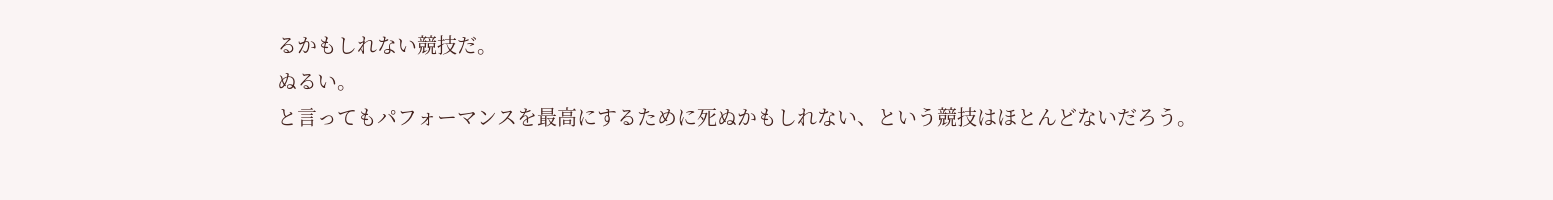るかもしれない競技だ。
ぬるい。
と言ってもパフォーマンスを最高にするために死ぬかもしれない、という競技はほとんどないだろう。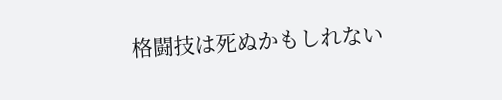格闘技は死ぬかもしれない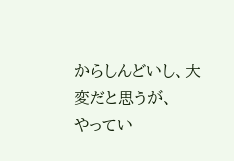からしんどいし、大変だと思うが、
やってい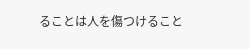ることは人を傷つけること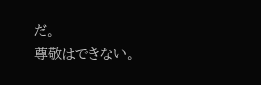だ。
尊敬はできない。